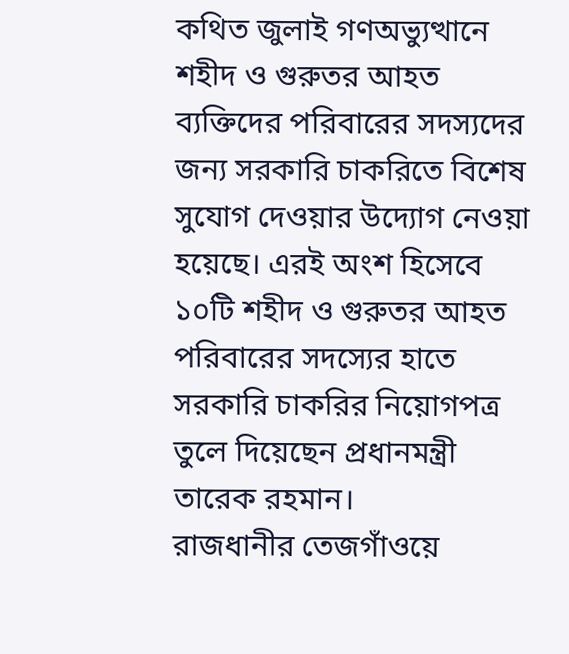কথিত জুলাই গণঅভ্যুত্থানে শহীদ ও গুরুতর আহত ব্যক্তিদের পরিবারের সদস্যদের জন্য সরকারি চাকরিতে বিশেষ সুযোগ দেওয়ার উদ্যোগ নেওয়া হয়েছে। এরই অংশ হিসেবে ১০টি শহীদ ও গুরুতর আহত পরিবারের সদস্যের হাতে সরকারি চাকরির নিয়োগপত্র তুলে দিয়েছেন প্রধানমন্ত্রী তারেক রহমান।
রাজধানীর তেজগাঁওয়ে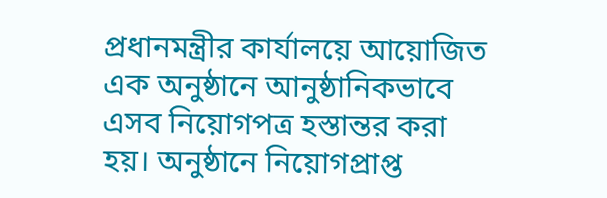প্রধানমন্ত্রীর কার্যালয়ে আয়োজিত এক অনুষ্ঠানে আনুষ্ঠানিকভাবে এসব নিয়োগপত্র হস্তান্তর করা হয়। অনুষ্ঠানে নিয়োগপ্রাপ্ত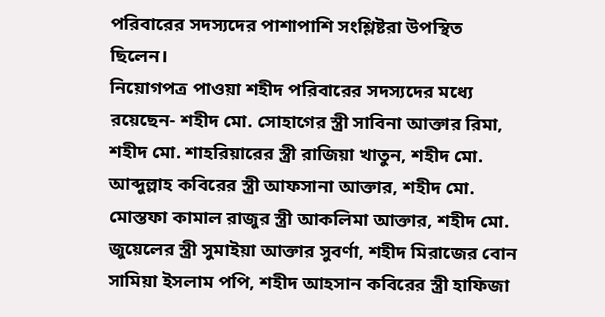পরিবারের সদস্যদের পাশাপাশি সংশ্লিষ্টরা উপস্থিত ছিলেন।
নিয়োগপত্র পাওয়া শহীদ পরিবারের সদস্যদের মধ্যে রয়েছেন- শহীদ মো. সোহাগের স্ত্রী সাবিনা আক্তার রিমা, শহীদ মো. শাহরিয়ারের স্ত্রী রাজিয়া খাতুন, শহীদ মো. আব্দুল্লাহ কবিরের স্ত্রী আফসানা আক্তার, শহীদ মো. মোস্তফা কামাল রাজুর স্ত্রী আকলিমা আক্তার, শহীদ মো. জুয়েলের স্ত্রী সুমাইয়া আক্তার সুবর্ণা, শহীদ মিরাজের বোন সামিয়া ইসলাম পপি, শহীদ আহসান কবিরের স্ত্রী হাফিজা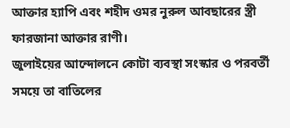আক্তার হ্যাপি এবং শহীদ ওমর নুরুল আবছারের স্ত্রী ফারজানা আক্তার রাণী।
জুলাইয়ের আন্দোলনে কোটা ব্যবস্থা সংস্কার ও পরবর্তী সময়ে তা বাতিলের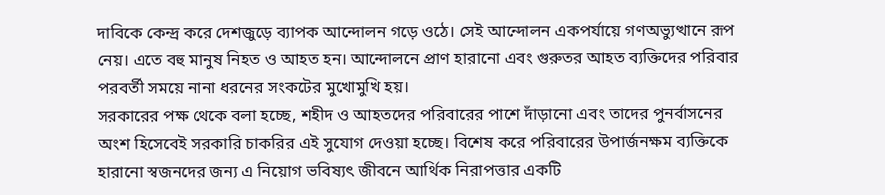দাবিকে কেন্দ্র করে দেশজুড়ে ব্যাপক আন্দোলন গড়ে ওঠে। সেই আন্দোলন একপর্যায়ে গণঅভ্যুত্থানে রূপ নেয়। এতে বহু মানুষ নিহত ও আহত হন। আন্দোলনে প্রাণ হারানো এবং গুরুতর আহত ব্যক্তিদের পরিবার পরবর্তী সময়ে নানা ধরনের সংকটের মুখোমুখি হয়।
সরকারের পক্ষ থেকে বলা হচ্ছে, শহীদ ও আহতদের পরিবারের পাশে দাঁড়ানো এবং তাদের পুনর্বাসনের অংশ হিসেবেই সরকারি চাকরির এই সুযোগ দেওয়া হচ্ছে। বিশেষ করে পরিবারের উপার্জনক্ষম ব্যক্তিকে হারানো স্বজনদের জন্য এ নিয়োগ ভবিষ্যৎ জীবনে আর্থিক নিরাপত্তার একটি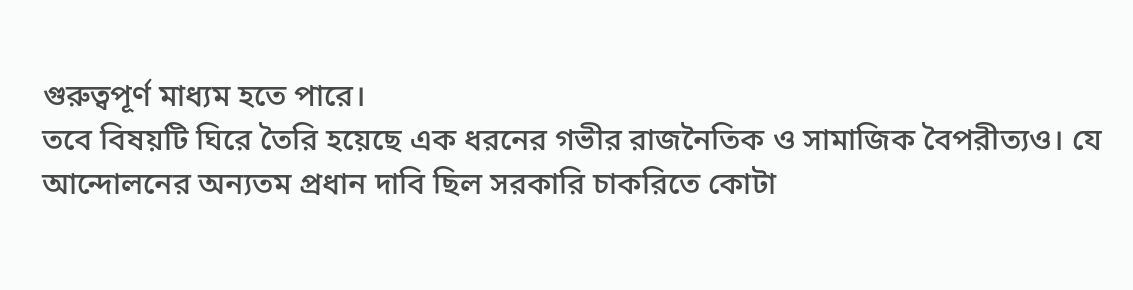গুরুত্বপূর্ণ মাধ্যম হতে পারে।
তবে বিষয়টি ঘিরে তৈরি হয়েছে এক ধরনের গভীর রাজনৈতিক ও সামাজিক বৈপরীত্যও। যে আন্দোলনের অন্যতম প্রধান দাবি ছিল সরকারি চাকরিতে কোটা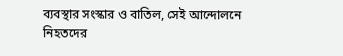ব্যবস্থার সংস্কার ও বাতিল, সেই আন্দোলনে নিহতদের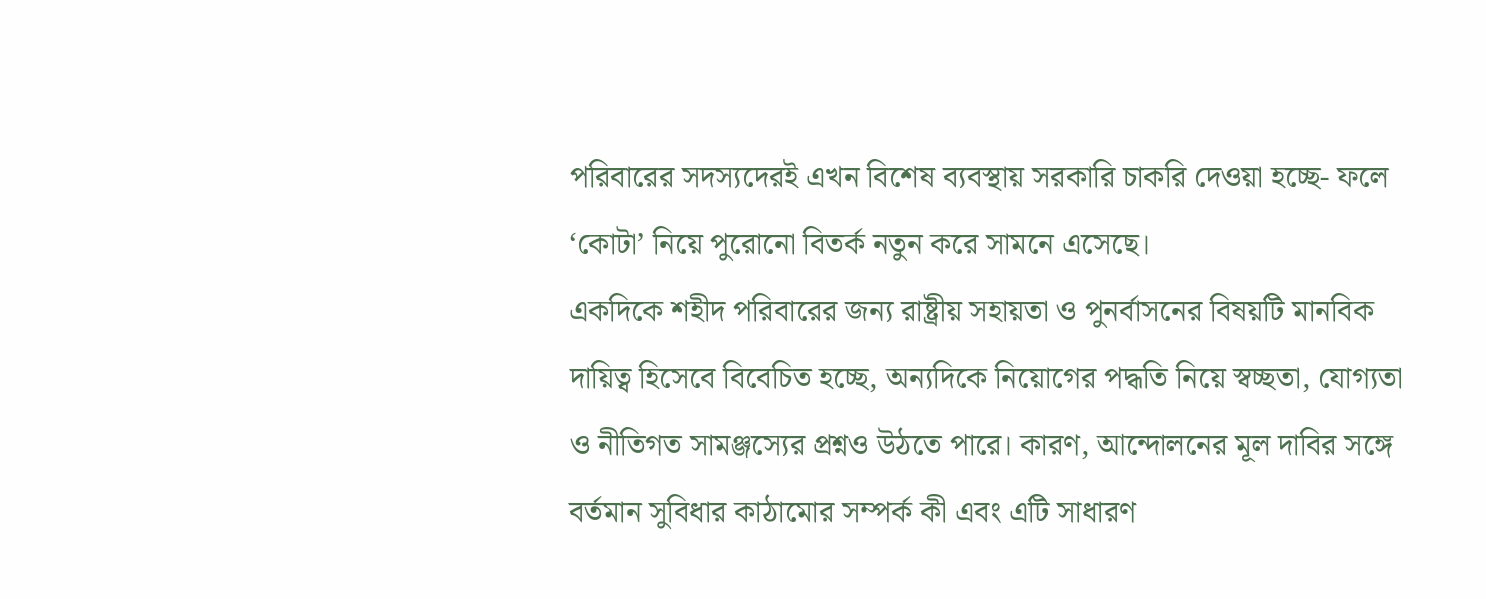পরিবারের সদস্যদেরই এখন বিশেষ ব্যবস্থায় সরকারি চাকরি দেওয়া হচ্ছে- ফলে ‘কোটা’ নিয়ে পুরোনো বিতর্ক নতুন করে সামনে এসেছে।
একদিকে শহীদ পরিবারের জন্য রাষ্ট্রীয় সহায়তা ও পুনর্বাসনের বিষয়টি মানবিক দায়িত্ব হিসেবে বিবেচিত হচ্ছে, অন্যদিকে নিয়োগের পদ্ধতি নিয়ে স্বচ্ছতা, যোগ্যতা ও নীতিগত সামঞ্জস্যের প্রশ্নও উঠতে পারে। কারণ, আন্দোলনের মূল দাবির সঙ্গে বর্তমান সুবিধার কাঠামোর সম্পর্ক কী এবং এটি সাধারণ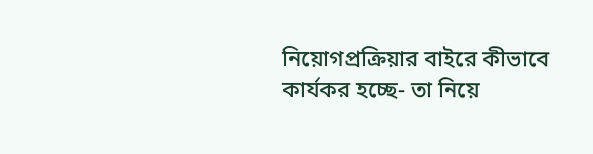নিয়োগপ্রক্রিয়ার বাইরে কীভাবে কার্যকর হচ্ছে- তা নিয়ে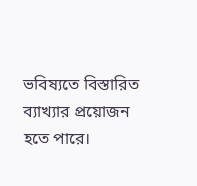ভবিষ্যতে বিস্তারিত ব্যাখ্যার প্রয়োজন হতে পারে।